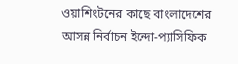ওয়াশিংটনের কাছে বাংলাদেশের আসন্ন নির্বাচন ইন্দো-প্যাসিফিক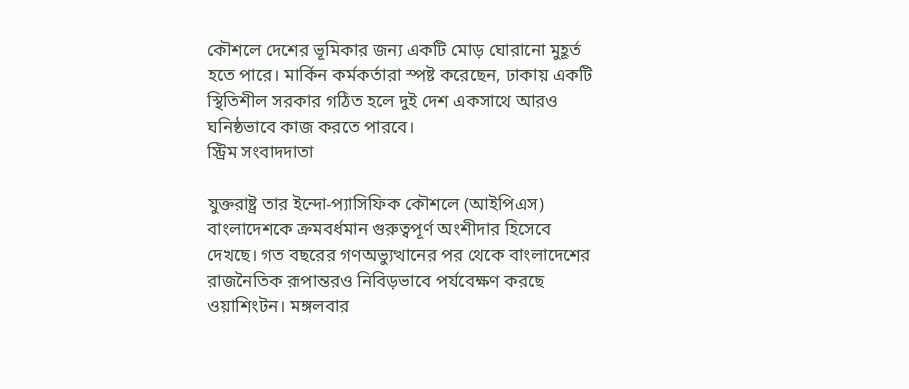কৌশলে দেশের ভূমিকার জন্য একটি মোড় ঘোরানো মুহূর্ত হতে পারে। মার্কিন কর্মকর্তারা স্পষ্ট করেছেন, ঢাকায় একটি স্থিতিশীল সরকার গঠিত হলে দুই দেশ একসাথে আরও ঘনিষ্ঠভাবে কাজ করতে পারবে।
স্ট্রিম সংবাদদাতা

যুক্তরাষ্ট্র তার ইন্দো-প্যাসিফিক কৌশলে (আইপিএস) বাংলাদেশকে ক্রমবর্ধমান গুরুত্বপূর্ণ অংশীদার হিসেবে দেখছে। গত বছরের গণঅভ্যুত্থানের পর থেকে বাংলাদেশের রাজনৈতিক রূপান্তরও নিবিড়ভাবে পর্যবেক্ষণ করছে ওয়াশিংটন। মঙ্গলবার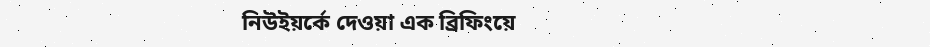নিউইয়র্কে দেওয়া এক ব্রিফিংয়ে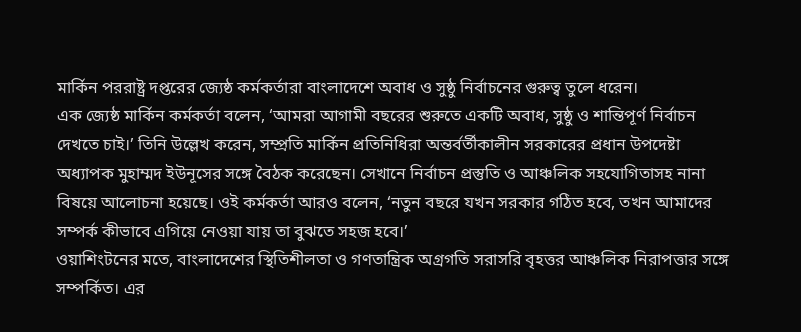মার্কিন পররাষ্ট্র দপ্তরের জ্যেষ্ঠ কর্মকর্তারা বাংলাদেশে অবাধ ও সুষ্ঠু নির্বাচনের গুরুত্ব তুলে ধরেন।
এক জ্যেষ্ঠ মার্কিন কর্মকর্তা বলেন, ‘আমরা আগামী বছরের শুরুতে একটি অবাধ, সুষ্ঠু ও শান্তিপূর্ণ নির্বাচন দেখতে চাই।’ তিনি উল্লেখ করেন, সম্প্রতি মার্কিন প্রতিনিধিরা অন্তর্বর্তীকালীন সরকারের প্রধান উপদেষ্টা অধ্যাপক মুহাম্মদ ইউনূসের সঙ্গে বৈঠক করেছেন। সেখানে নির্বাচন প্রস্তুতি ও আঞ্চলিক সহযোগিতাসহ নানা বিষয়ে আলোচনা হয়েছে। ওই কর্মকর্তা আরও বলেন, ‘নতুন বছরে যখন সরকার গঠিত হবে, তখন আমাদের সম্পর্ক কীভাবে এগিয়ে নেওয়া যায় তা বুঝতে সহজ হবে।’
ওয়াশিংটনের মতে, বাংলাদেশের স্থিতিশীলতা ও গণতান্ত্রিক অগ্রগতি সরাসরি বৃহত্তর আঞ্চলিক নিরাপত্তার সঙ্গে সম্পর্কিত। এর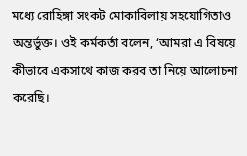মধ্যে রোহিঙ্গা সংকট মোকাবিলায় সহযোগিতাও অন্তর্ভুক্ত। ওই কর্মকর্তা বলেন, ‘আমরা এ বিষয়ে কীভাবে একসাথে কাজ করব তা নিয়ে আলোচনা করেছি।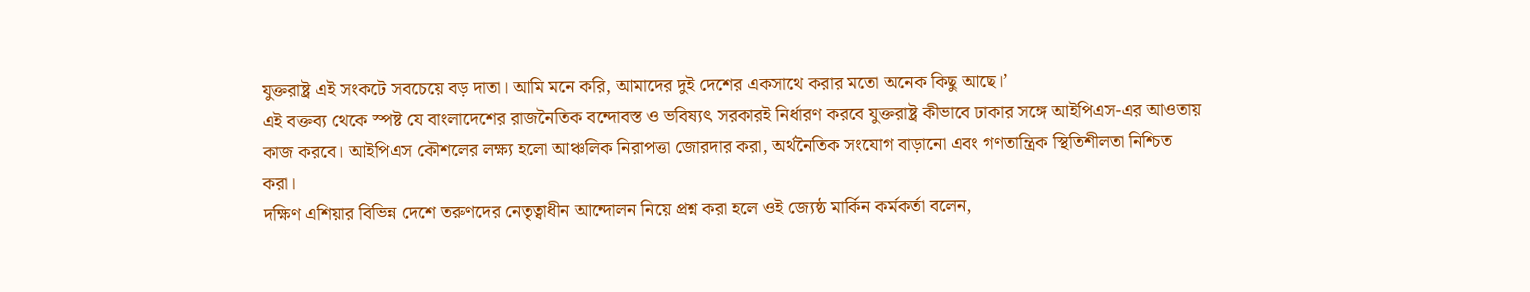যুক্তরাষ্ট্র এই সংকটে সবচেয়ে বড় দাতা। আমি মনে করি, আমাদের দুই দেশের একসাথে করার মতো অনেক কিছু আছে।’
এই বক্তব্য থেকে স্পষ্ট যে বাংলাদেশের রাজনৈতিক বন্দোবস্ত ও ভবিষ্যৎ সরকারই নির্ধারণ করবে যুক্তরাষ্ট্র কীভাবে ঢাকার সঙ্গে আইপিএস-এর আওতায় কাজ করবে। আইপিএস কৌশলের লক্ষ্য হলো আঞ্চলিক নিরাপত্তা জোরদার করা, অর্থনৈতিক সংযোগ বাড়ানো এবং গণতান্ত্রিক স্থিতিশীলতা নিশ্চিত করা।
দক্ষিণ এশিয়ার বিভিন্ন দেশে তরুণদের নেতৃত্বাধীন আন্দোলন নিয়ে প্রশ্ন করা হলে ওই জ্যেষ্ঠ মার্কিন কর্মকর্তা বলেন,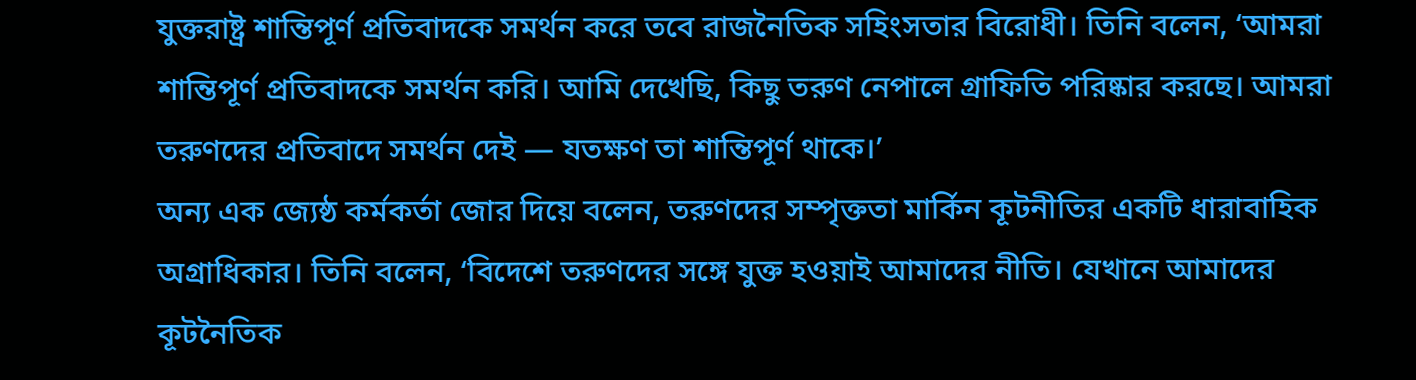যুক্তরাষ্ট্র শান্তিপূর্ণ প্রতিবাদকে সমর্থন করে তবে রাজনৈতিক সহিংসতার বিরোধী। তিনি বলেন, ‘আমরা শান্তিপূর্ণ প্রতিবাদকে সমর্থন করি। আমি দেখেছি, কিছু তরুণ নেপালে গ্রাফিতি পরিষ্কার করছে। আমরা তরুণদের প্রতিবাদে সমর্থন দেই — যতক্ষণ তা শান্তিপূর্ণ থাকে।’
অন্য এক জ্যেষ্ঠ কর্মকর্তা জোর দিয়ে বলেন, তরুণদের সম্পৃক্ততা মার্কিন কূটনীতির একটি ধারাবাহিক অগ্রাধিকার। তিনি বলেন, ‘বিদেশে তরুণদের সঙ্গে যুক্ত হওয়াই আমাদের নীতি। যেখানে আমাদের কূটনৈতিক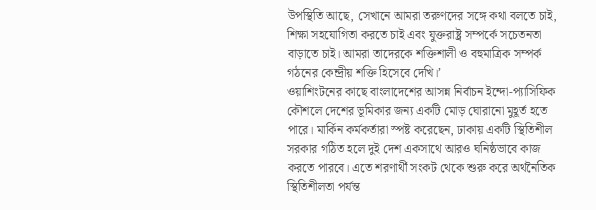উপস্থিতি আছে, সেখানে আমরা তরুণদের সঙ্গে কথা বলতে চাই, শিক্ষা সহযোগিতা করতে চাই এবং যুক্তরাষ্ট্র সম্পর্কে সচেতনতা বাড়াতে চাই। আমরা তাদেরকে শক্তিশালী ও বহুমাত্রিক সম্পর্ক গঠনের কেন্দ্রীয় শক্তি হিসেবে দেখি।’
ওয়াশিংটনের কাছে বাংলাদেশের আসন্ন নির্বাচন ইন্দো-প্যাসিফিক কৌশলে দেশের ভূমিকার জন্য একটি মোড় ঘোরানো মুহূর্ত হতে পারে। মার্কিন কর্মকর্তারা স্পষ্ট করেছেন, ঢাকায় একটি স্থিতিশীল সরকার গঠিত হলে দুই দেশ একসাথে আরও ঘনিষ্ঠভাবে কাজ করতে পারবে। এতে শরণার্থী সংকট থেকে শুরু করে অর্থনৈতিক স্থিতিশীলতা পর্যন্ত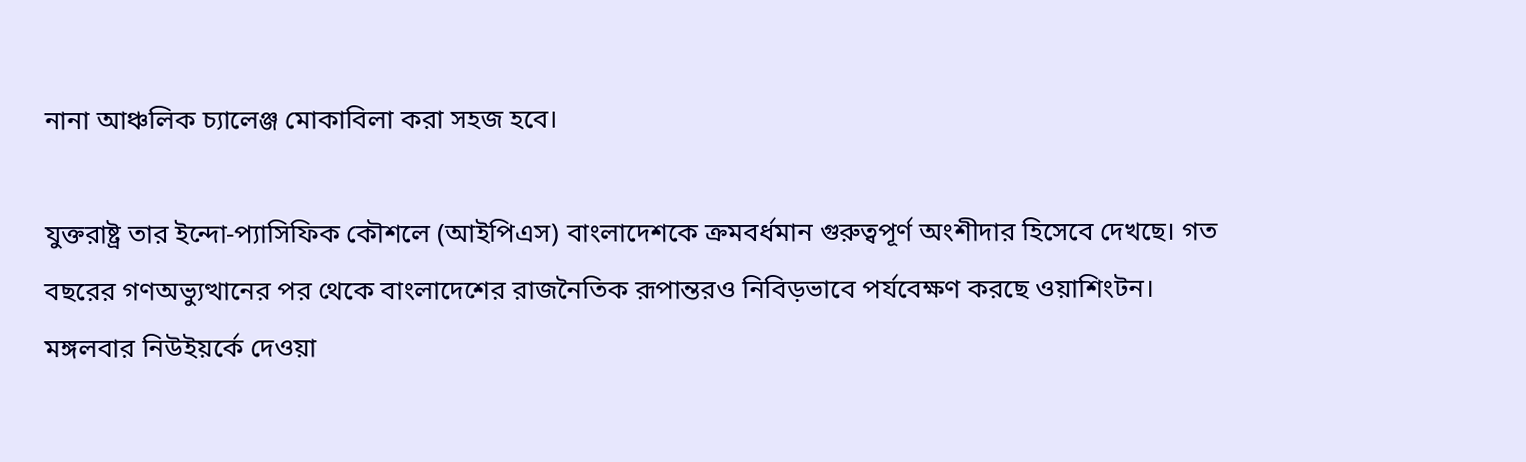নানা আঞ্চলিক চ্যালেঞ্জ মোকাবিলা করা সহজ হবে।

যুক্তরাষ্ট্র তার ইন্দো-প্যাসিফিক কৌশলে (আইপিএস) বাংলাদেশকে ক্রমবর্ধমান গুরুত্বপূর্ণ অংশীদার হিসেবে দেখছে। গত বছরের গণঅভ্যুত্থানের পর থেকে বাংলাদেশের রাজনৈতিক রূপান্তরও নিবিড়ভাবে পর্যবেক্ষণ করছে ওয়াশিংটন। মঙ্গলবার নিউইয়র্কে দেওয়া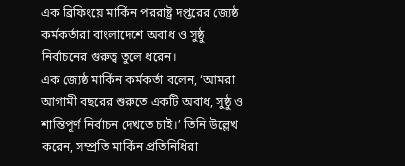এক ব্রিফিংয়ে মার্কিন পররাষ্ট্র দপ্তরের জ্যেষ্ঠ কর্মকর্তারা বাংলাদেশে অবাধ ও সুষ্ঠু নির্বাচনের গুরুত্ব তুলে ধরেন।
এক জ্যেষ্ঠ মার্কিন কর্মকর্তা বলেন, ‘আমরা আগামী বছরের শুরুতে একটি অবাধ, সুষ্ঠু ও শান্তিপূর্ণ নির্বাচন দেখতে চাই।’ তিনি উল্লেখ করেন, সম্প্রতি মার্কিন প্রতিনিধিরা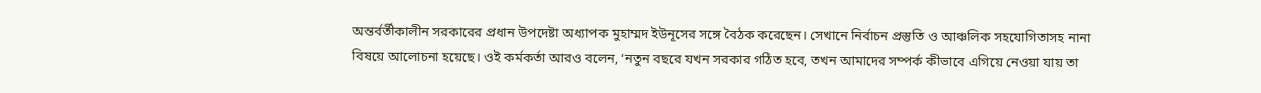অন্তর্বর্তীকালীন সরকারের প্রধান উপদেষ্টা অধ্যাপক মুহাম্মদ ইউনূসের সঙ্গে বৈঠক করেছেন। সেখানে নির্বাচন প্রস্তুতি ও আঞ্চলিক সহযোগিতাসহ নানা বিষয়ে আলোচনা হয়েছে। ওই কর্মকর্তা আরও বলেন, ‘নতুন বছরে যখন সরকার গঠিত হবে, তখন আমাদের সম্পর্ক কীভাবে এগিয়ে নেওয়া যায় তা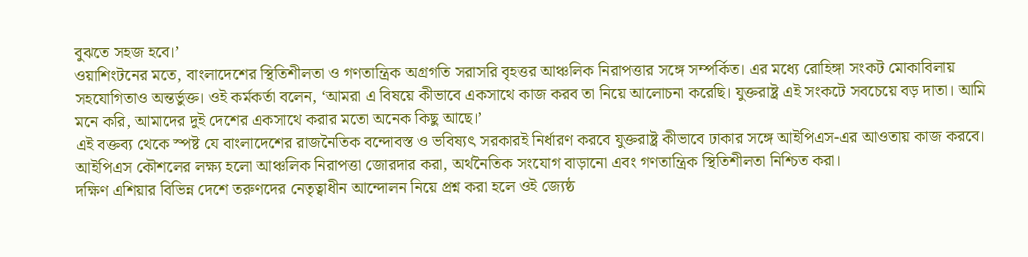বুঝতে সহজ হবে।’
ওয়াশিংটনের মতে, বাংলাদেশের স্থিতিশীলতা ও গণতান্ত্রিক অগ্রগতি সরাসরি বৃহত্তর আঞ্চলিক নিরাপত্তার সঙ্গে সম্পর্কিত। এর মধ্যে রোহিঙ্গা সংকট মোকাবিলায় সহযোগিতাও অন্তর্ভুক্ত। ওই কর্মকর্তা বলেন, ‘আমরা এ বিষয়ে কীভাবে একসাথে কাজ করব তা নিয়ে আলোচনা করেছি। যুক্তরাষ্ট্র এই সংকটে সবচেয়ে বড় দাতা। আমি মনে করি, আমাদের দুই দেশের একসাথে করার মতো অনেক কিছু আছে।’
এই বক্তব্য থেকে স্পষ্ট যে বাংলাদেশের রাজনৈতিক বন্দোবস্ত ও ভবিষ্যৎ সরকারই নির্ধারণ করবে যুক্তরাষ্ট্র কীভাবে ঢাকার সঙ্গে আইপিএস-এর আওতায় কাজ করবে। আইপিএস কৌশলের লক্ষ্য হলো আঞ্চলিক নিরাপত্তা জোরদার করা, অর্থনৈতিক সংযোগ বাড়ানো এবং গণতান্ত্রিক স্থিতিশীলতা নিশ্চিত করা।
দক্ষিণ এশিয়ার বিভিন্ন দেশে তরুণদের নেতৃত্বাধীন আন্দোলন নিয়ে প্রশ্ন করা হলে ওই জ্যেষ্ঠ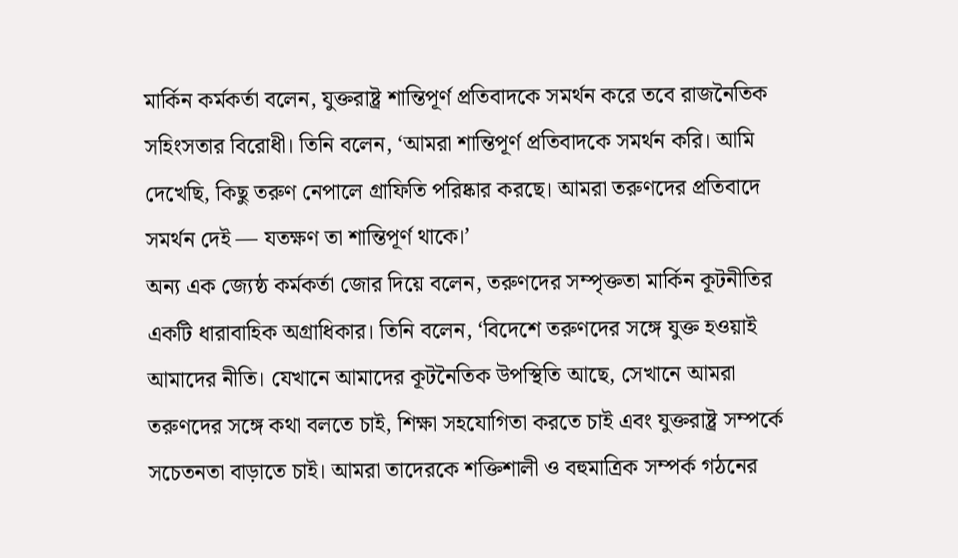মার্কিন কর্মকর্তা বলেন, যুক্তরাষ্ট্র শান্তিপূর্ণ প্রতিবাদকে সমর্থন করে তবে রাজনৈতিক সহিংসতার বিরোধী। তিনি বলেন, ‘আমরা শান্তিপূর্ণ প্রতিবাদকে সমর্থন করি। আমি দেখেছি, কিছু তরুণ নেপালে গ্রাফিতি পরিষ্কার করছে। আমরা তরুণদের প্রতিবাদে সমর্থন দেই — যতক্ষণ তা শান্তিপূর্ণ থাকে।’
অন্য এক জ্যেষ্ঠ কর্মকর্তা জোর দিয়ে বলেন, তরুণদের সম্পৃক্ততা মার্কিন কূটনীতির একটি ধারাবাহিক অগ্রাধিকার। তিনি বলেন, ‘বিদেশে তরুণদের সঙ্গে যুক্ত হওয়াই আমাদের নীতি। যেখানে আমাদের কূটনৈতিক উপস্থিতি আছে, সেখানে আমরা তরুণদের সঙ্গে কথা বলতে চাই, শিক্ষা সহযোগিতা করতে চাই এবং যুক্তরাষ্ট্র সম্পর্কে সচেতনতা বাড়াতে চাই। আমরা তাদেরকে শক্তিশালী ও বহুমাত্রিক সম্পর্ক গঠনের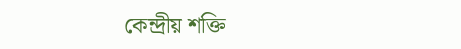কেন্দ্রীয় শক্তি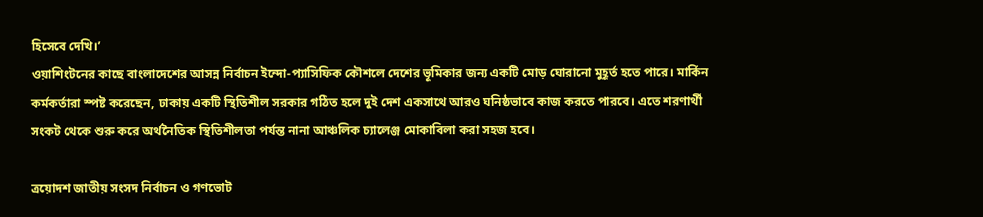হিসেবে দেখি।’
ওয়াশিংটনের কাছে বাংলাদেশের আসন্ন নির্বাচন ইন্দো-প্যাসিফিক কৌশলে দেশের ভূমিকার জন্য একটি মোড় ঘোরানো মুহূর্ত হতে পারে। মার্কিন কর্মকর্তারা স্পষ্ট করেছেন, ঢাকায় একটি স্থিতিশীল সরকার গঠিত হলে দুই দেশ একসাথে আরও ঘনিষ্ঠভাবে কাজ করতে পারবে। এতে শরণার্থী সংকট থেকে শুরু করে অর্থনৈতিক স্থিতিশীলতা পর্যন্ত নানা আঞ্চলিক চ্যালেঞ্জ মোকাবিলা করা সহজ হবে।

ত্রয়োদশ জাতীয় সংসদ নির্বাচন ও গণভোট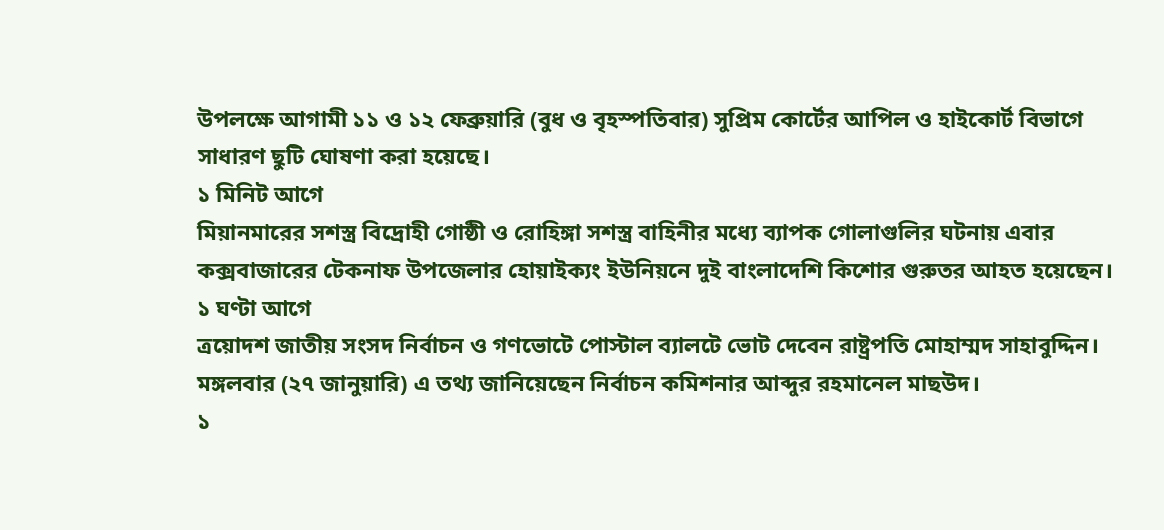উপলক্ষে আগামী ১১ ও ১২ ফেব্রুয়ারি (বুধ ও বৃহস্পতিবার) সুপ্রিম কোর্টের আপিল ও হাইকোর্ট বিভাগে সাধারণ ছুটি ঘোষণা করা হয়েছে।
১ মিনিট আগে
মিয়ানমারের সশস্ত্র বিদ্রোহী গোষ্ঠী ও রোহিঙ্গা সশস্ত্র বাহিনীর মধ্যে ব্যাপক গোলাগুলির ঘটনায় এবার কক্সবাজারের টেকনাফ উপজেলার হোয়াইক্যং ইউনিয়নে দুই বাংলাদেশি কিশোর গুরুতর আহত হয়েছেন।
১ ঘণ্টা আগে
ত্রয়োদশ জাতীয় সংসদ নির্বাচন ও গণভোটে পোস্টাল ব্যালটে ভোট দেবেন রাষ্ট্রপতি মোহাম্মদ সাহাবুদ্দিন। মঙ্গলবার (২৭ জানুয়ারি) এ তথ্য জানিয়েছেন নির্বাচন কমিশনার আব্দুর রহমানেল মাছউদ।
১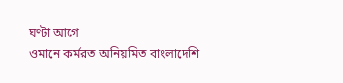ঘণ্টা আগে
ওমানে কর্মরত অনিয়মিত বাংলাদেশি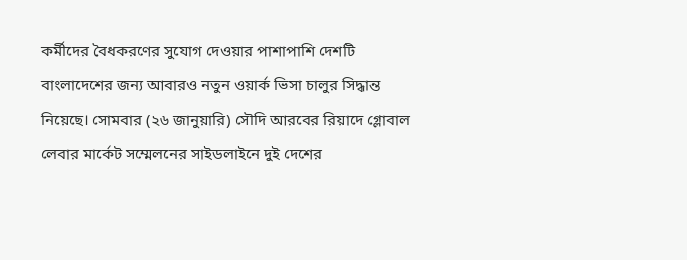কর্মীদের বৈধকরণের সুযোগ দেওয়ার পাশাপাশি দেশটি বাংলাদেশের জন্য আবারও নতুন ওয়ার্ক ভিসা চালুর সিদ্ধান্ত নিয়েছে। সোমবার (২৬ জানুয়ারি) সৌদি আরবের রিয়াদে গ্লোবাল লেবার মার্কেট সম্মেলনের সাইডলাইনে দুই দেশের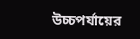উচ্চপর্যায়ের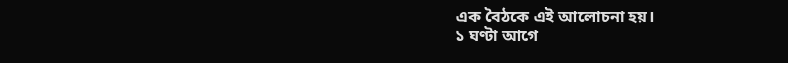এক বৈঠকে এই আলোচনা হয়।
১ ঘণ্টা আগে